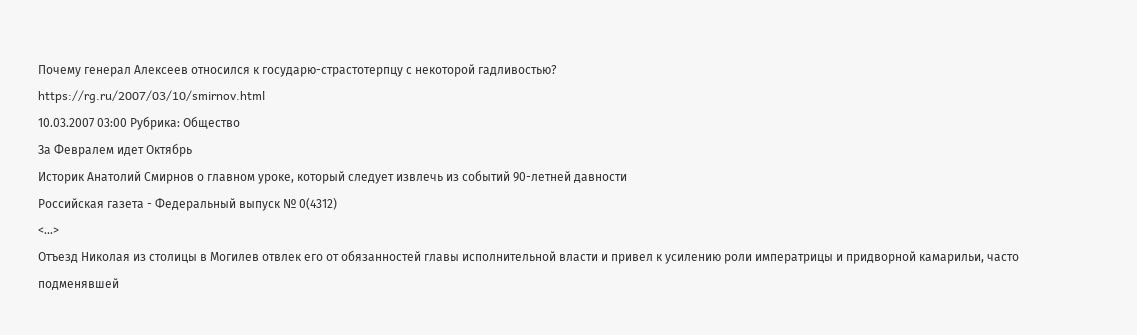Почему генерал Алексеев относился к государю-страстотерпцу с некоторой гадливостью?
https://rg.ru/2007/03/10/smirnov.html
10.03.2007 03:00 Рубрика: Общество
За Февралем идет Октябрь
Историк Анатолий Смирнов о главном уроке, который следует извлечь из событий 90-летней давности
Российская газета - Федеральный выпуск № 0(4312)
<...>
Отъезд Николая из столицы в Могилев отвлек его от обязанностей главы исполнительной власти и привел к усилению роли императрицы и придворной камарильи, часто подменявшей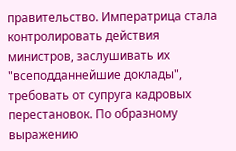правительство. Императрица стала контролировать действия министров, заслушивать их "всеподданнейшие доклады", требовать от супруга кадровых перестановок. По образному выражению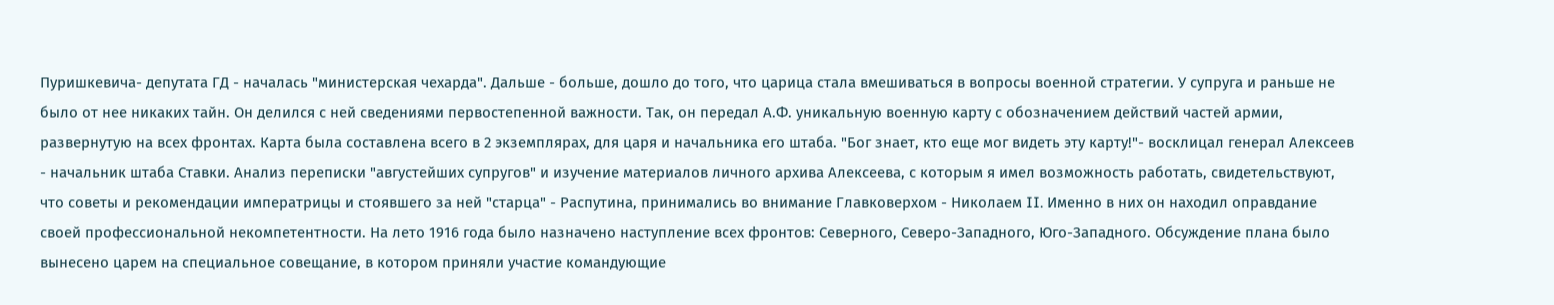Пуришкевича- депутата ГД - началась "министерская чехарда". Дальше - больше, дошло до того, что царица стала вмешиваться в вопросы военной стратегии. У супруга и раньше не было от нее никаких тайн. Он делился с ней сведениями первостепенной важности. Так, он передал А.Ф. уникальную военную карту с обозначением действий частей армии, развернутую на всех фронтах. Карта была составлена всего в 2 экземплярах, для царя и начальника его штаба. "Бог знает, кто еще мог видеть эту карту!"- восклицал генерал Алексеев - начальник штаба Ставки. Анализ переписки "августейших супругов" и изучение материалов личного архива Алексеева, с которым я имел возможность работать, свидетельствуют, что советы и рекомендации императрицы и стоявшего за ней "старца" - Распутина, принимались во внимание Главковерхом - Николаем II. Именно в них он находил оправдание своей профессиональной некомпетентности. На лето 1916 года было назначено наступление всех фронтов: Северного, Северо-Западного, Юго-Западного. Обсуждение плана было вынесено царем на специальное совещание, в котором приняли участие командующие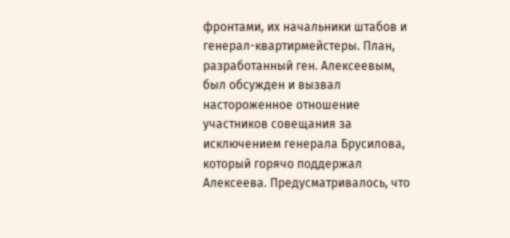фронтами, их начальники штабов и генерал-квартирмейстеры. План, разработанный ген. Алексеевым, был обсужден и вызвал настороженное отношение участников совещания за исключением генерала Брусилова, который горячо поддержал Алексеева. Предусматривалось, что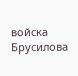войска Брусилова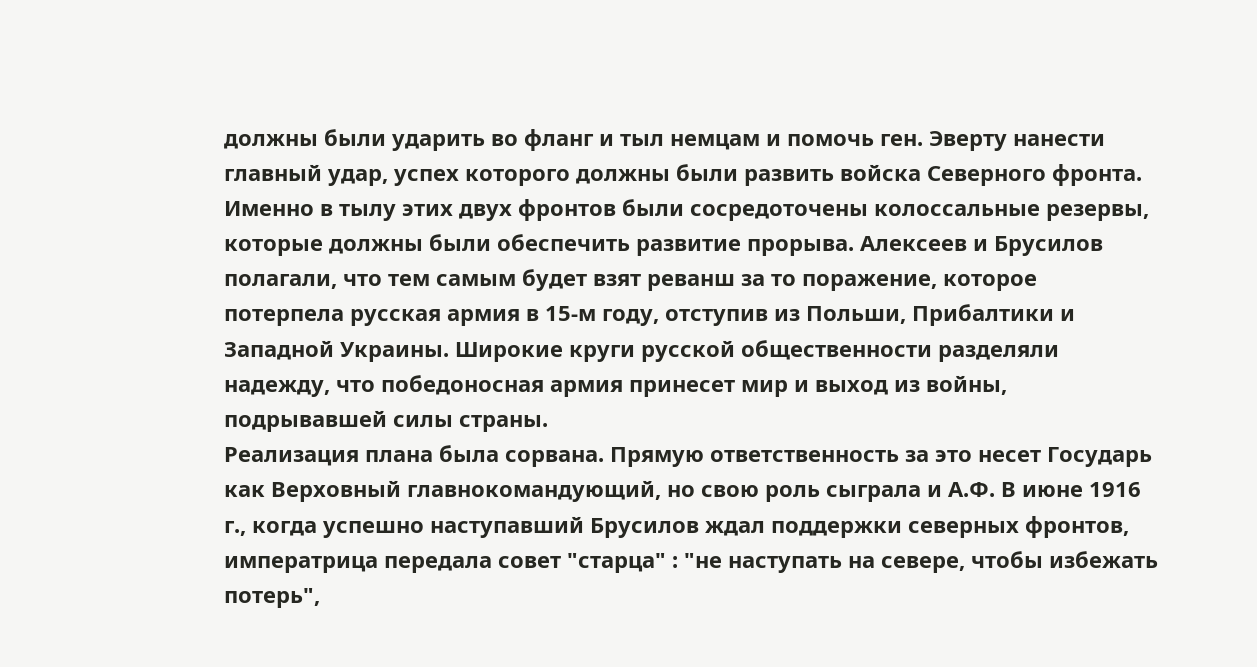должны были ударить во фланг и тыл немцам и помочь ген. Эверту нанести главный удар, успех которого должны были развить войска Северного фронта. Именно в тылу этих двух фронтов были сосредоточены колоссальные резервы, которые должны были обеспечить развитие прорыва. Алексеев и Брусилов полагали, что тем самым будет взят реванш за то поражение, которое потерпела русская армия в 15-м году, отступив из Польши, Прибалтики и Западной Украины. Широкие круги русской общественности разделяли надежду, что победоносная армия принесет мир и выход из войны, подрывавшей силы страны.
Реализация плана была сорвана. Прямую ответственность за это несет Государь как Верховный главнокомандующий, но свою роль сыграла и А.Ф. В июне 1916 г., когда успешно наступавший Брусилов ждал поддержки северных фронтов, императрица передала совет "старца" : "не наступать на севере, чтобы избежать потерь",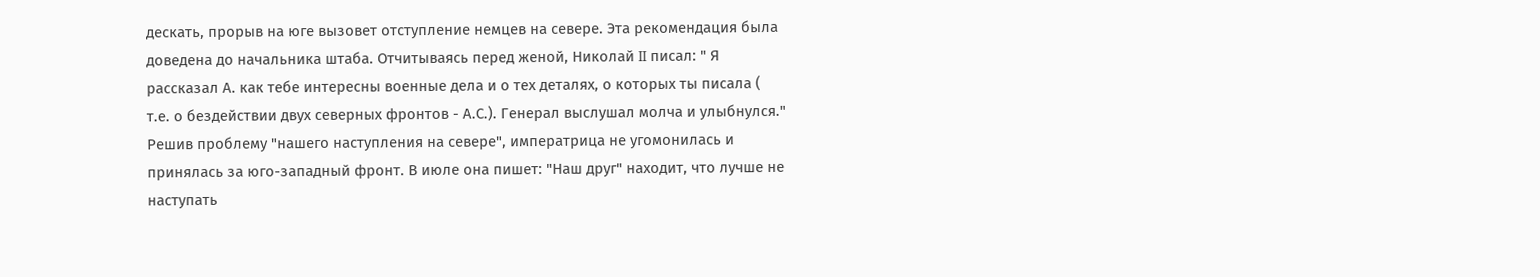дескать, прорыв на юге вызовет отступление немцев на севере. Эта рекомендация была доведена до начальника штаба. Отчитываясь перед женой, Николай II писал: " Я рассказал А. как тебе интересны военные дела и о тех деталях, о которых ты писала ( т.е. о бездействии двух северных фронтов - А.С.). Генерал выслушал молча и улыбнулся." Решив проблему "нашего наступления на севере", императрица не угомонилась и принялась за юго-западный фронт. В июле она пишет: "Наш друг" находит, что лучше не наступать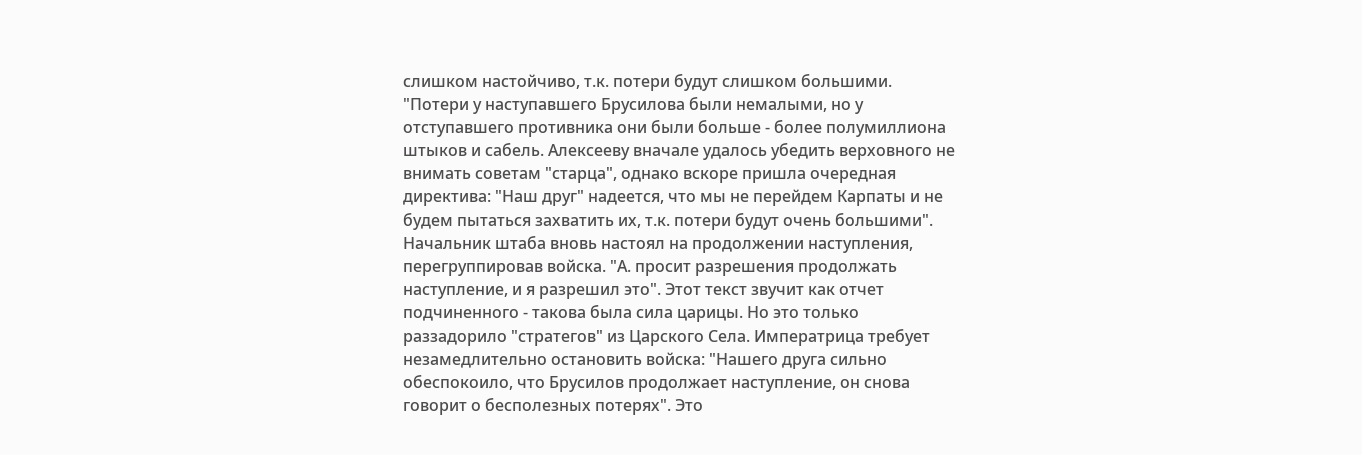слишком настойчиво, т.к. потери будут слишком большими. "Потери у наступавшего Брусилова были немалыми, но у отступавшего противника они были больше - более полумиллиона штыков и сабель. Алексееву вначале удалось убедить верховного не внимать советам "старца", однако вскоре пришла очередная директива: "Наш друг" надеется, что мы не перейдем Карпаты и не будем пытаться захватить их, т.к. потери будут очень большими". Начальник штаба вновь настоял на продолжении наступления, перегруппировав войска. "А. просит разрешения продолжать наступление, и я разрешил это". Этот текст звучит как отчет подчиненного - такова была сила царицы. Но это только раззадорило "стратегов" из Царского Села. Императрица требует незамедлительно остановить войска: "Нашего друга сильно обеспокоило, что Брусилов продолжает наступление, он снова говорит о бесполезных потерях". Это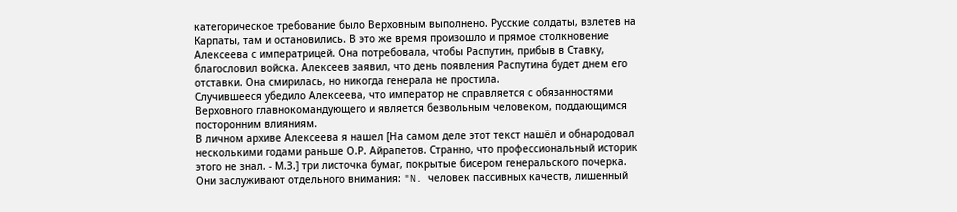категорическое требование было Верховным выполнено. Русские солдаты, взлетев на Карпаты, там и остановились. В это же время произошло и прямое столкновение Алексеева с императрицей. Она потребовала, чтобы Распутин, прибыв в Ставку, благословил войска. Алексеев заявил, что день появления Распутина будет днем его отставки. Она смирилась, но никогда генерала не простила.
Случившееся убедило Алексеева, что император не справляется с обязанностями Верховного главнокомандующего и является безвольным человеком, поддающимся посторонним влияниям.
В личном архиве Алексеева я нашел [На самом деле этот текст нашёл и обнародовал несколькими годами раньше О.Р. Айрапетов. Странно, что профессиональный историк этого не знал. - М.З.] три листочка бумаг, покрытые бисером генеральского почерка. Они заслуживают отдельного внимания: "N. человек пассивных качеств, лишенный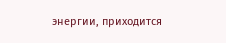энергии, приходится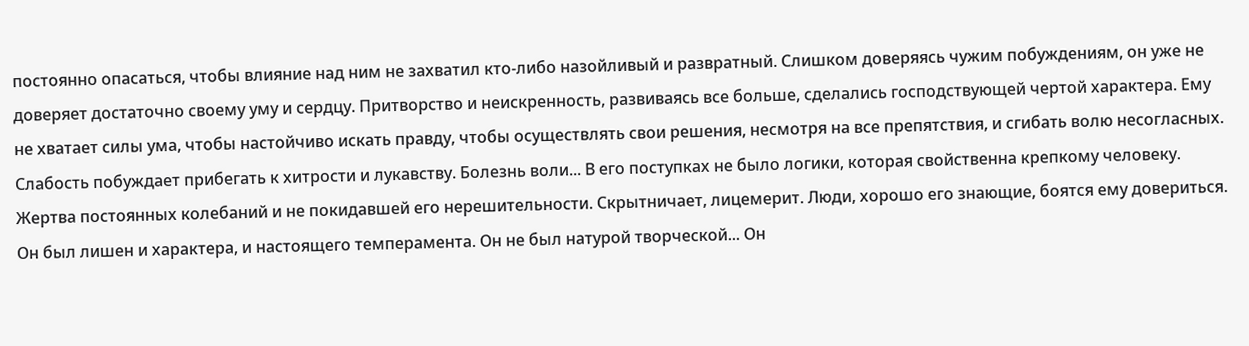постоянно опасаться, чтобы влияние над ним не захватил кто-либо назойливый и развратный. Слишком доверяясь чужим побуждениям, он уже не доверяет достаточно своему уму и сердцу. Притворство и неискренность, развиваясь все больше, сделались господствующей чертой характера. Ему не хватает силы ума, чтобы настойчиво искать правду, чтобы осуществлять свои решения, несмотря на все препятствия, и сгибать волю несогласных. Слабость побуждает прибегать к хитрости и лукавству. Болезнь воли... В его поступках не было логики, которая свойственна крепкому человеку. Жертва постоянных колебаний и не покидавшей его нерешительности. Скрытничает, лицемерит. Люди, хорошо его знающие, боятся ему довериться. Он был лишен и характера, и настоящего темперамента. Он не был натурой творческой... Он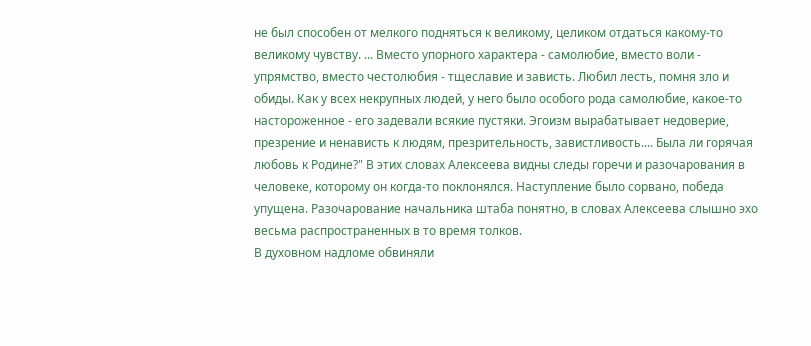не был способен от мелкого подняться к великому, целиком отдаться какому-то великому чувству. ... Вместо упорного характера - самолюбие, вместо воли - упрямство, вместо честолюбия - тщеславие и зависть. Любил лесть, помня зло и обиды. Как у всех некрупных людей, у него было особого рода самолюбие, какое-то настороженное - его задевали всякие пустяки. Эгоизм вырабатывает недоверие, презрение и ненависть к людям, презрительность, завистливость.... Была ли горячая любовь к Родине?" В этих словах Алексеева видны следы горечи и разочарования в человеке, которому он когда-то поклонялся. Наступление было сорвано, победа упущена. Разочарование начальника штаба понятно, в словах Алексеева слышно эхо весьма распространенных в то время толков.
В духовном надломе обвиняли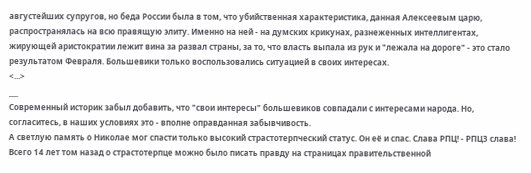августейших супругов, но беда России была в том, что убийственная характеристика, данная Алексеевым царю, распространялась на всю правящую элиту. Именно на ней - на думских крикунах, разнеженных интеллигентах, жирующей аристократии лежит вина за развал страны, за то, что власть выпала из рук и "лежала на дороге" - это стало результатом Февраля. Большевики только воспользовались ситуацией в своих интересах.
<...>
___
Современный историк забыл добавить, что "свои интересы" большевиков совпадали с интересами народа. Но, согласитесь, в наших условиях это - вполне оправданная забывчивость.
А светлую память о Николае мог спасти только высокий страстотерпческий статус. Он её и спас. Слава РПЦ! - РПЦЗ слава!
Всего 14 лет том назад о страстотерпце можно было писать правду на страницах правительственной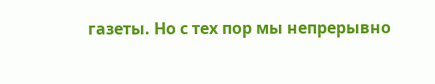газеты. Но с тех пор мы непрерывно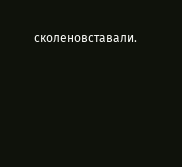сколеновставали.